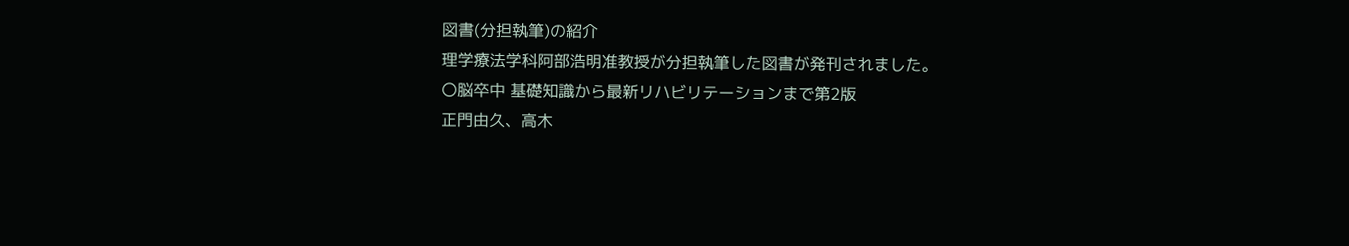図書(分担執筆)の紹介
理学療法学科阿部浩明准教授が分担執筆した図書が発刊されました。
〇脳卒中 基礎知識から最新リハビリテーションまで第2版
正門由久、高木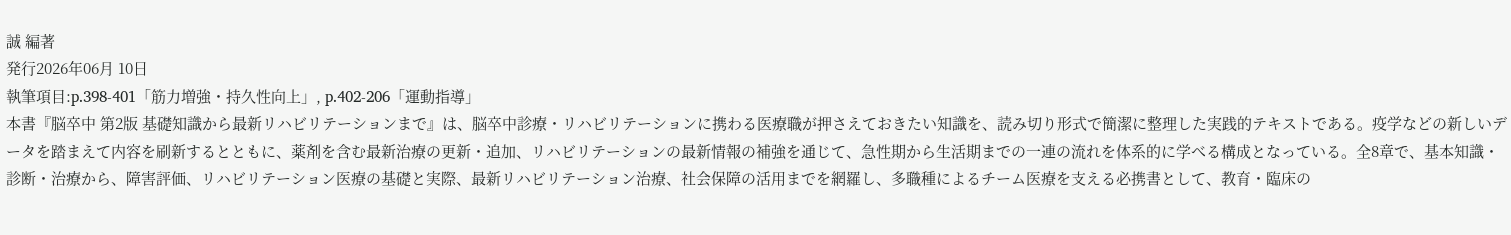誠 編著
発行2026年06月 10日
執筆項目:p.398-401「筋力増強・持久性向上」, p.402-206「運動指導」
本書『脳卒中 第2版 基礎知識から最新リハビリテーションまで』は、脳卒中診療・リハビリテーションに携わる医療職が押さえておきたい知識を、読み切り形式で簡潔に整理した実践的テキストである。疫学などの新しいデータを踏まえて内容を刷新するとともに、薬剤を含む最新治療の更新・追加、リハビリテーションの最新情報の補強を通じて、急性期から生活期までの一連の流れを体系的に学べる構成となっている。全8章で、基本知識・診断・治療から、障害評価、リハビリテーション医療の基礎と実際、最新リハビリテーション治療、社会保障の活用までを網羅し、多職種によるチーム医療を支える必携書として、教育・臨床の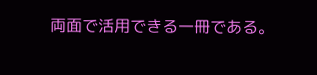両面で活用できる一冊である。